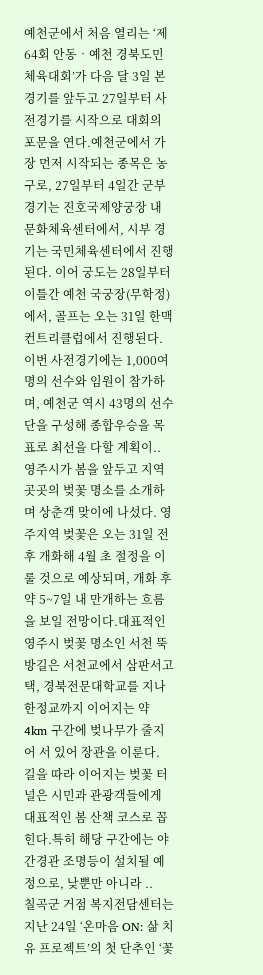예천군에서 처음 열리는 ‘제64회 안동‧예천 경북도민체육대회’가 다음 달 3일 본경기를 앞두고 27일부터 사전경기를 시작으로 대회의 포문을 연다.예천군에서 가장 먼저 시작되는 종목은 농구로, 27일부터 4일간 군부 경기는 진호국제양궁장 내 문화체육센터에서, 시부 경기는 국민체육센터에서 진행된다. 이어 궁도는 28일부터 이틀간 예천 국궁장(무학정)에서, 골프는 오는 31일 한맥컨트리클럽에서 진행된다.이번 사전경기에는 1,000여 명의 선수와 임원이 참가하며, 예천군 역시 43명의 선수단을 구성해 종합우승을 목표로 최선을 다할 계획이..
영주시가 봄을 앞두고 지역 곳곳의 벚꽃 명소를 소개하며 상춘객 맞이에 나섰다. 영주지역 벚꽃은 오는 31일 전후 개화해 4월 초 절정을 이룰 것으로 예상되며, 개화 후 약 5~7일 내 만개하는 흐름을 보일 전망이다.대표적인 영주시 벚꽃 명소인 서천 뚝방길은 서천교에서 삼판서고택, 경북전문대학교를 지나 한정교까지 이어지는 약 4km 구간에 벚나무가 줄지어 서 있어 장관을 이룬다. 길을 따라 이어지는 벚꽃 터널은 시민과 관광객들에게 대표적인 봄 산책 코스로 꼽힌다.특히 해당 구간에는 야간경관 조명등이 설치될 예정으로, 낮뿐만 아니라 ..
칠곡군 거점 복지전담센터는 지난 24일 ‘온마음 ON: 삶 치유 프로젝트’의 첫 단추인 ‘꽃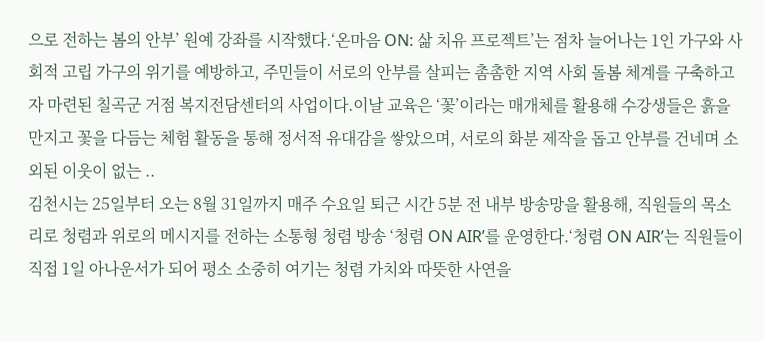으로 전하는 봄의 안부’ 원예 강좌를 시작했다.‘온마음 ON: 삶 치유 프로젝트’는 점차 늘어나는 1인 가구와 사회적 고립 가구의 위기를 예방하고, 주민들이 서로의 안부를 살피는 촘촘한 지역 사회 돌봄 체계를 구축하고자 마련된 칠곡군 거점 복지전담센터의 사업이다.이날 교육은 ‘꽃’이라는 매개체를 활용해 수강생들은 흙을 만지고 꽃을 다듬는 체험 활동을 통해 정서적 유대감을 쌓았으며, 서로의 화분 제작을 돕고 안부를 건네며 소외된 이웃이 없는 ..
김천시는 25일부터 오는 8월 31일까지 매주 수요일 퇴근 시간 5분 전 내부 방송망을 활용해, 직원들의 목소리로 청렴과 위로의 메시지를 전하는 소통형 청렴 방송 ‘청렴 ON AIR’를 운영한다.‘청렴 ON AIR’는 직원들이 직접 1일 아나운서가 되어 평소 소중히 여기는 청렴 가치와 따뜻한 사연을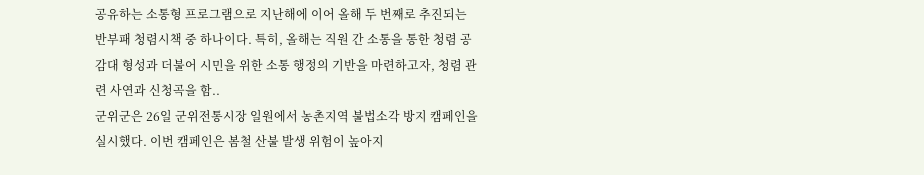공유하는 소통형 프로그램으로 지난해에 이어 올해 두 번째로 추진되는 반부패 청렴시책 중 하나이다. 특히, 올해는 직원 간 소통을 통한 청렴 공감대 형성과 더불어 시민을 위한 소통 행정의 기반을 마련하고자, 청렴 관련 사연과 신청곡을 함..
군위군은 26일 군위전통시장 일원에서 농촌지역 불법소각 방지 캠페인을 실시했다. 이번 캠페인은 봄철 산불 발생 위험이 높아지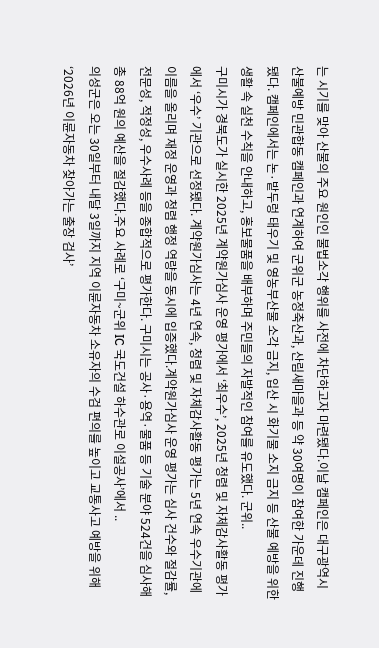는 시기를 맞아 산불의 주요 원인인 불법소각 행위를 사전에 차단하고자 마련됐다.이날 캠페인은 대구광역시 산불예방 민관합동 캠페인과 연계하여 군위군 농정축산과, 산림새마을과 등 약 30여명이 참여한 가운데 진행됐다. 캠페인에서는 논·밭두렁 태우기 및 영농부산물 소각 금지, 입산 시 화기물 소지 금지 등 산불 예방을 위한 생활 속 실천 수칙을 안내하고, 홍보물품을 배부하며 주민들의 자발적인 참여를 유도했다. 군위..
구미시가 경북도가 실시한 2025년 계약원가심사 운영 평가에서 ‘최우수’, 2025년 청렴 및 자체감사활동 평가에서 ‘우수’ 기관으로 선정됐다. 계약원가심사는 4년 연속, 청렴 및 자체감사활동 평가는 5년 연속 우수기관에 이름을 올리며 재정 운영과 청렴 행정 역량을 동시에 입증했다.계약원가심사 운영 평가는 심사 건수와 절감률, 전문성, 적정성, 우수사례 등을 종합적으로 평가한다. 구미시는 공사·용역·물품 등 기술 분야 524건을 심사해 총 88억 원의 예산을 절감했다.주요 사례로 ‘구미~군위 IC 국도건설 하수관로 이설공사’에서 ..
의성군은 오는 30일부터 내달 3일까지 지역 이륜자동차 소유자의 수검 편의를 높이고 교통사고 예방을 위해 ‘2026년 이륜자동차 찾아가는 출장 검사’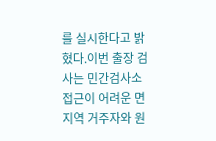를 실시한다고 밝혔다.이번 출장 검사는 민간검사소 접근이 어려운 면 지역 거주자와 원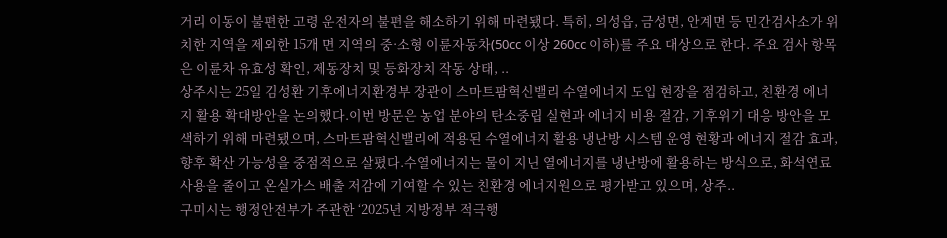거리 이동이 불편한 고령 운전자의 불편을 해소하기 위해 마련됐다. 특히, 의성읍, 금성면, 안계면 등 민간검사소가 위치한 지역을 제외한 15개 면 지역의 중·소형 이륜자동차(50cc 이상 260cc 이하)를 주요 대상으로 한다. 주요 검사 항목은 이륜차 유효성 확인, 제동장치 및 등화장치 작동 상태, ..
상주시는 25일 김성환 기후에너지환경부 장관이 스마트팜혁신밸리 수열에너지 도입 현장을 점검하고, 친환경 에너지 활용 확대방안을 논의했다.이번 방문은 농업 분야의 탄소중립 실현과 에너지 비용 절감, 기후위기 대응 방안을 모색하기 위해 마련됐으며, 스마트팜혁신밸리에 적용된 수열에너지 활용 냉난방 시스템 운영 현황과 에너지 절감 효과, 향후 확산 가능성을 중점적으로 살폈다.수열에너지는 물이 지닌 열에너지를 냉난방에 활용하는 방식으로, 화석연료 사용을 줄이고 온실가스 배출 저감에 기여할 수 있는 친환경 에너지원으로 평가받고 있으며, 상주..
구미시는 행정안전부가 주관한 ‘2025년 지방정부 적극행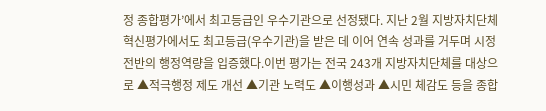정 종합평가’에서 최고등급인 우수기관으로 선정됐다. 지난 2월 지방자치단체 혁신평가에서도 최고등급(우수기관)을 받은 데 이어 연속 성과를 거두며 시정 전반의 행정역량을 입증했다.이번 평가는 전국 243개 지방자치단체를 대상으로 ▲적극행정 제도 개선 ▲기관 노력도 ▲이행성과 ▲시민 체감도 등을 종합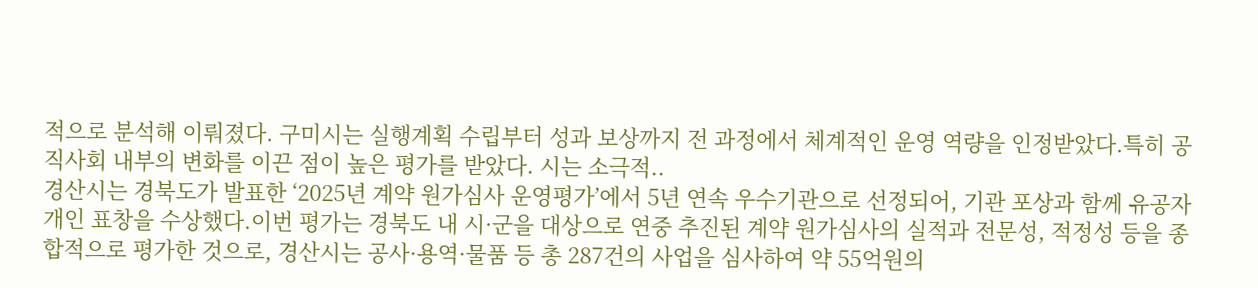적으로 분석해 이뤄졌다. 구미시는 실행계획 수립부터 성과 보상까지 전 과정에서 체계적인 운영 역량을 인정받았다.특히 공직사회 내부의 변화를 이끈 점이 높은 평가를 받았다. 시는 소극적..
경산시는 경북도가 발표한 ‘2025년 계약 원가심사 운영평가’에서 5년 연속 우수기관으로 선정되어, 기관 포상과 함께 유공자 개인 표창을 수상했다.이번 평가는 경북도 내 시·군을 대상으로 연중 추진된 계약 원가심사의 실적과 전문성, 적정성 등을 종합적으로 평가한 것으로, 경산시는 공사·용역·물품 등 총 287건의 사업을 심사하여 약 55억원의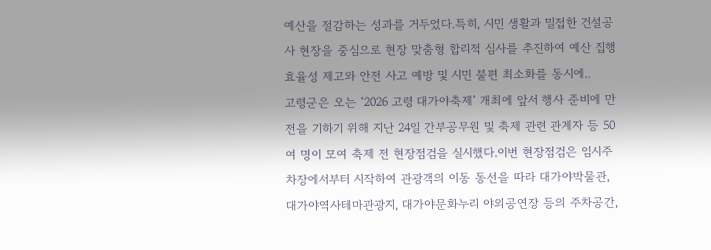예산을 절감하는 성과를 거두었다.특히, 시민 생활과 밀접한 건설공사 현장을 중심으로 현장 맞춤형 합리적 심사를 추진하여 예산 집행 효율성 제고와 안전 사고 예방 및 시민 불편 최소화를 동시에..
고령군은 오는 ‘2026 고령 대가야축제’ 개최에 앞서 행사 준비에 만전을 기하기 위해 지난 24일 간부공무원 및 축제 관련 관계자 등 50여 명이 모여 축제 전 현장점검을 실시했다.이번 현장점검은 임시주차장에서부터 시작하여 관광객의 이동 동선을 따라 대가야박물관, 대가야역사테마관광지, 대가야문화누리 야외공연장 등의 주차공간,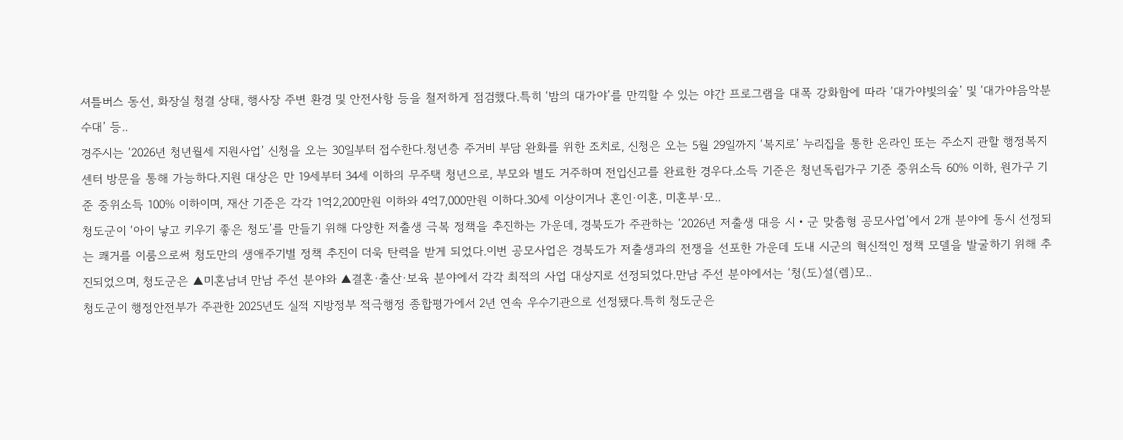셔틀버스 동선, 화장실 청결 상태, 행사장 주변 환경 및 안전사항 등을 철저하게 점검했다.특히 ‘밤의 대가야’를 만끽할 수 있는 야간 프로그램을 대폭 강화함에 따라 ‘대가야빛의숲’ 및 ‘대가야음악분수대’ 등..
경주시는 ‘2026년 청년월세 지원사업’ 신청을 오는 30일부터 접수한다.청년층 주거비 부담 완화를 위한 조치로, 신청은 오는 5월 29일까지 ‘복지로’ 누리집을 통한 온라인 또는 주소지 관할 행정복지센터 방문을 통해 가능하다.지원 대상은 만 19세부터 34세 이하의 무주택 청년으로, 부모와 별도 거주하며 전입신고를 완료한 경우다.소득 기준은 청년독립가구 기준 중위소득 60% 이하, 원가구 기준 중위소득 100% 이하이며, 재산 기준은 각각 1억2,200만원 이하와 4억7,000만원 이하다.30세 이상이거나 혼인·이혼, 미혼부·모..
청도군이 ‘아이 낳고 키우기 좋은 청도’를 만들기 위해 다양한 저출생 극복 정책을 추진하는 가운데, 경북도가 주관하는 ‘2026년 저출생 대응 시‧군 맞춤형 공모사업’에서 2개 분야에 동시 선정되는 쾌거를 이룸으로써 청도만의 생애주기별 정책 추진이 더욱 탄력을 받게 되었다.이번 공모사업은 경북도가 저출생과의 전쟁을 선포한 가운데 도내 시군의 혁신적인 정책 모델을 발굴하기 위해 추진되었으며, 청도군은 ▲미혼남녀 만남 주선 분야와 ▲결혼·출산·보육 분야에서 각각 최적의 사업 대상지로 선정되었다.만남 주선 분야에서는 ‘청(도)설(렘)모..
청도군이 행정안전부가 주관한 2025년도 실적 지방정부 적극행정 종합평가에서 2년 연속 우수기관으로 선정됐다.특히 청도군은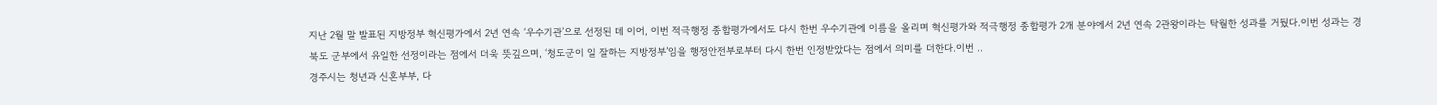지난 2월 말 발표된 지방정부 혁신평가에서 2년 연속 ‘우수기관’으로 선정된 데 이어, 이번 적극행정 종합평가에서도 다시 한번 우수기관에 이름을 올리며 혁신평가와 적극행정 종합평가 2개 분야에서 2년 연속 2관왕이라는 탁월한 성과를 거뒀다.이번 성과는 경북도 군부에서 유일한 선정이라는 점에서 더욱 뜻깊으며, ‘청도군이 일 잘하는 지방정부’임을 행정안전부로부터 다시 한번 인정받았다는 점에서 의미를 더한다.이번 ..
경주시는 청년과 신혼부부, 다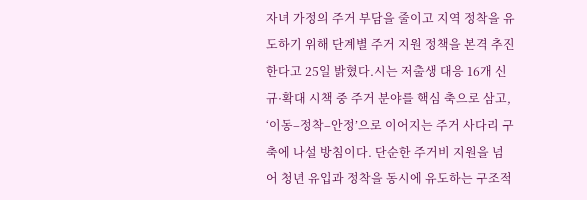자녀 가정의 주거 부담을 줄이고 지역 정착을 유도하기 위해 단계별 주거 지원 정책을 본격 추진한다고 25일 밝혔다.시는 저출생 대응 16개 신규·확대 시책 중 주거 분야를 핵심 축으로 삼고, ‘이동–정착–안정’으로 이어지는 주거 사다리 구축에 나설 방침이다. 단순한 주거비 지원을 넘어 청년 유입과 정착을 동시에 유도하는 구조적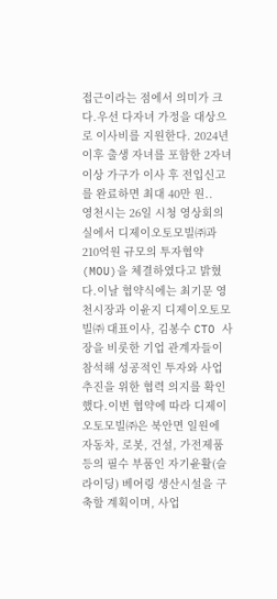접근이라는 점에서 의미가 크다.우선 다자녀 가정을 대상으로 이사비를 지원한다. 2024년 이후 출생 자녀를 포함한 2자녀 이상 가구가 이사 후 전입신고를 완료하면 최대 40만 원..
영천시는 26일 시청 영상회의실에서 디제이오토모빌㈜과 210억원 규모의 투자협약(MOU)을 체결하였다고 밝혔다.이날 협약식에는 최기문 영천시장과 이윤지 디제이오토모빌㈜ 대표이사, 김봉수 CTO 사장을 비롯한 기업 관계자들이 참석해 성공적인 투자와 사업 추진을 위한 협력 의지를 확인했다.이번 협약에 따라 디제이오토모빌㈜은 북안면 일원에 자동차, 로봇, 건설, 가전제품 등의 필수 부품인 자기윤활(슬라이딩) 베어링 생산시설을 구축할 계획이며, 사업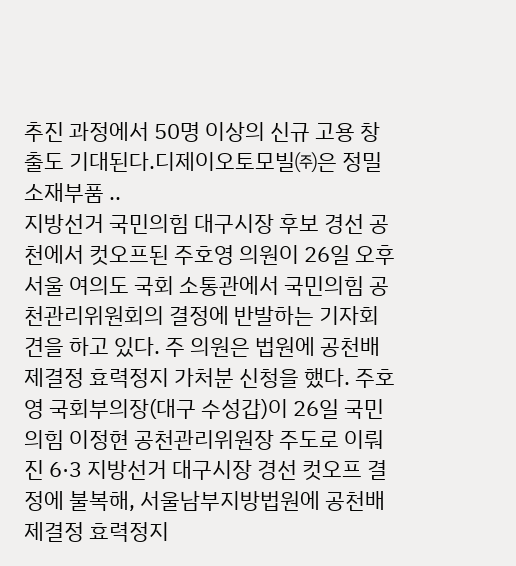추진 과정에서 50명 이상의 신규 고용 창출도 기대된다.디제이오토모빌㈜은 정밀 소재부품 ..
지방선거 국민의힘 대구시장 후보 경선 공천에서 컷오프된 주호영 의원이 26일 오후 서울 여의도 국회 소통관에서 국민의힘 공천관리위원회의 결정에 반발하는 기자회견을 하고 있다. 주 의원은 법원에 공천배제결정 효력정지 가처분 신청을 했다. 주호영 국회부의장(대구 수성갑)이 26일 국민의힘 이정현 공천관리위원장 주도로 이뤄진 6·3 지방선거 대구시장 경선 컷오프 결정에 불복해, 서울남부지방법원에 공천배제결정 효력정지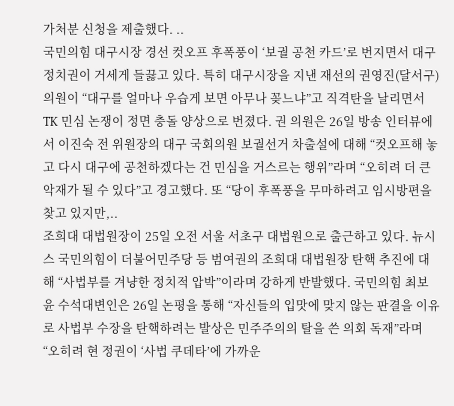가처분 신청을 제출했다. ..
국민의힘 대구시장 경선 컷오프 후폭풍이 ‘보궐 공천 카드’로 번지면서 대구 정치권이 거세게 들끓고 있다. 특히 대구시장을 지낸 재선의 권영진(달서구) 의원이 “대구를 얼마나 우습게 보면 아무나 꽂느냐”고 직격탄을 날리면서 TK 민심 논쟁이 정면 충돌 양상으로 번졌다. 권 의원은 26일 방송 인터뷰에서 이진숙 전 위원장의 대구 국회의원 보궐선거 차출설에 대해 “컷오프해 놓고 다시 대구에 공천하겠다는 건 민심을 거스르는 행위”라며 “오히려 더 큰 악재가 될 수 있다”고 경고했다. 또 “당이 후폭풍을 무마하려고 임시방편을 찾고 있지만,..
조희대 대법원장이 25일 오전 서울 서초구 대법원으로 출근하고 있다. 뉴시스 국민의힘이 더불어민주당 등 범여권의 조희대 대법원장 탄핵 추진에 대해 “사법부를 겨냥한 정치적 압박”이라며 강하게 반발했다. 국민의힘 최보윤 수석대변인은 26일 논평을 통해 “자신들의 입맛에 맞지 않는 판결을 이유로 사법부 수장을 탄핵하려는 발상은 민주주의의 탈을 쓴 의회 독재”라며 “오히려 현 정권이 ‘사법 쿠데타’에 가까운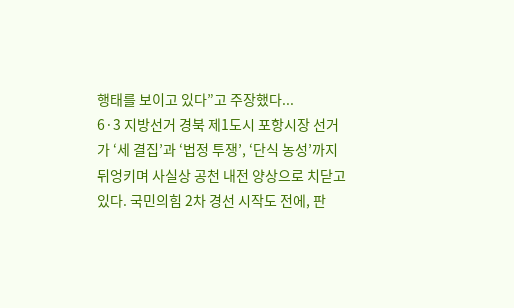행태를 보이고 있다”고 주장했다...
6·3 지방선거 경북 제1도시 포항시장 선거가 ‘세 결집’과 ‘법정 투쟁’, ‘단식 농성’까지 뒤엉키며 사실상 공천 내전 양상으로 치닫고 있다. 국민의힘 2차 경선 시작도 전에, 판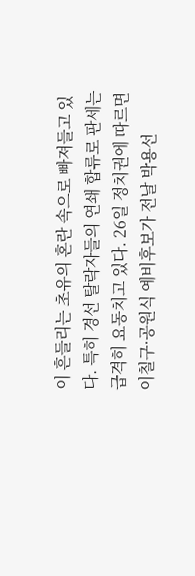이 흔들리는 초유의 혼란 속으로 빠져들고 있다. 특히 경선 탈락자들의 연쇄 합류로 판세는 급격히 요동치고 있다. 26일 정치권에 따르면 이칠구·공원식 예비후보가 전날 박용선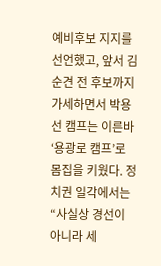예비후보 지지를 선언했고, 앞서 김순견 전 후보까지 가세하면서 박용선 캠프는 이른바 ‘용광로 캠프’로 몸집을 키웠다. 정치권 일각에서는 “사실상 경선이 아니라 세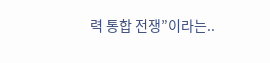력 통합 전쟁”이라는..